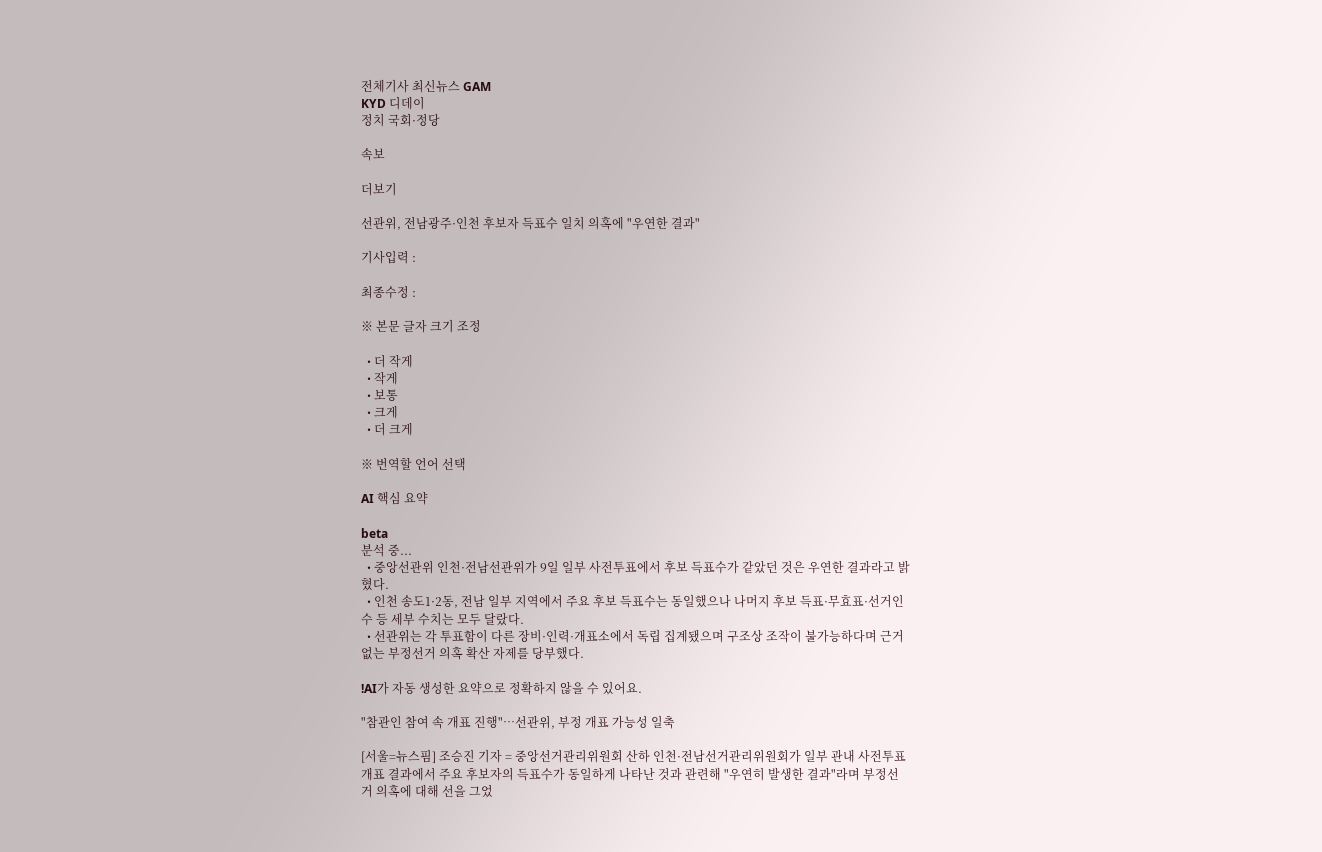전체기사 최신뉴스 GAM
KYD 디데이
정치 국회·정당

속보

더보기

선관위, 전남광주·인천 후보자 득표수 일치 의혹에 "우연한 결과"

기사입력 :

최종수정 :

※ 본문 글자 크기 조정

  • 더 작게
  • 작게
  • 보통
  • 크게
  • 더 크게

※ 번역할 언어 선택

AI 핵심 요약

beta
분석 중...
  • 중앙선관위 인천·전남선관위가 9일 일부 사전투표에서 후보 득표수가 같았던 것은 우연한 결과라고 밝혔다.
  • 인천 송도1·2동, 전남 일부 지역에서 주요 후보 득표수는 동일했으나 나머지 후보 득표·무효표·선거인 수 등 세부 수치는 모두 달랐다.
  • 선관위는 각 투표함이 다른 장비·인력·개표소에서 독립 집계됐으며 구조상 조작이 불가능하다며 근거 없는 부정선거 의혹 확산 자제를 당부했다.

!AI가 자동 생성한 요약으로 정확하지 않을 수 있어요.

"참관인 참여 속 개표 진행"…선관위, 부정 개표 가능성 일축

[서울=뉴스핌] 조승진 기자 = 중앙선거관리위원회 산하 인천·전남선거관리위원회가 일부 관내 사전투표 개표 결과에서 주요 후보자의 득표수가 동일하게 나타난 것과 관련해 "우연히 발생한 결과"라며 부정선거 의혹에 대해 선을 그었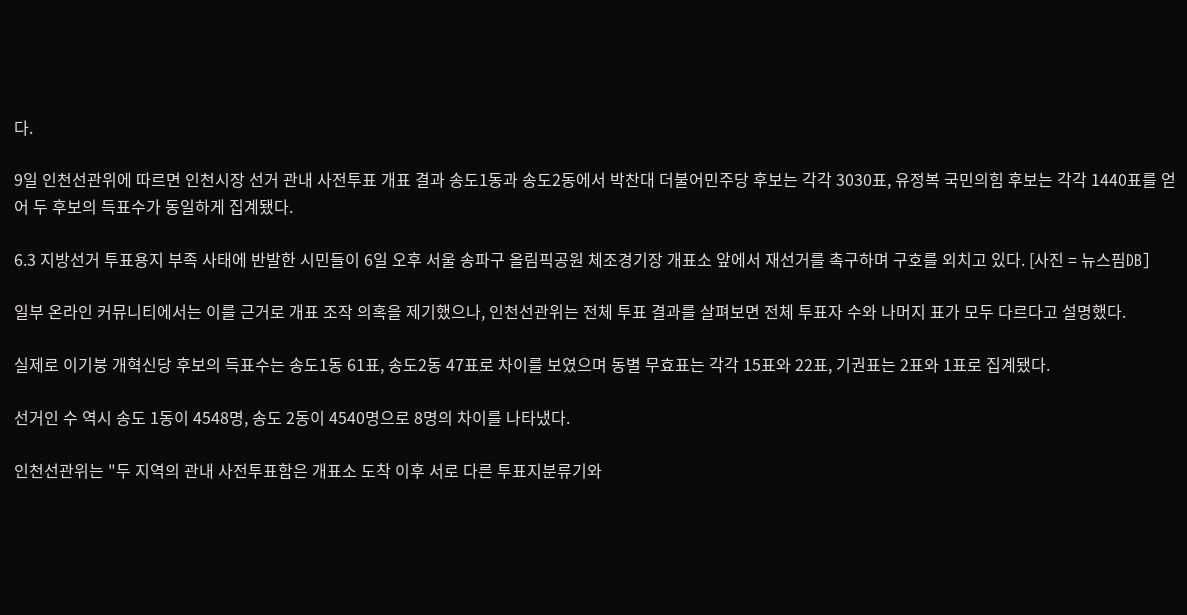다.

9일 인천선관위에 따르면 인천시장 선거 관내 사전투표 개표 결과 송도1동과 송도2동에서 박찬대 더불어민주당 후보는 각각 3030표, 유정복 국민의힘 후보는 각각 1440표를 얻어 두 후보의 득표수가 동일하게 집계됐다.

6.3 지방선거 투표용지 부족 사태에 반발한 시민들이 6일 오후 서울 송파구 올림픽공원 체조경기장 개표소 앞에서 재선거를 촉구하며 구호를 외치고 있다. [사진 = 뉴스핌DB]

일부 온라인 커뮤니티에서는 이를 근거로 개표 조작 의혹을 제기했으나, 인천선관위는 전체 투표 결과를 살펴보면 전체 투표자 수와 나머지 표가 모두 다르다고 설명했다.

실제로 이기붕 개혁신당 후보의 득표수는 송도1동 61표, 송도2동 47표로 차이를 보였으며 동별 무효표는 각각 15표와 22표, 기권표는 2표와 1표로 집계됐다.

선거인 수 역시 송도 1동이 4548명, 송도 2동이 4540명으로 8명의 차이를 나타냈다.

인천선관위는 "두 지역의 관내 사전투표함은 개표소 도착 이후 서로 다른 투표지분류기와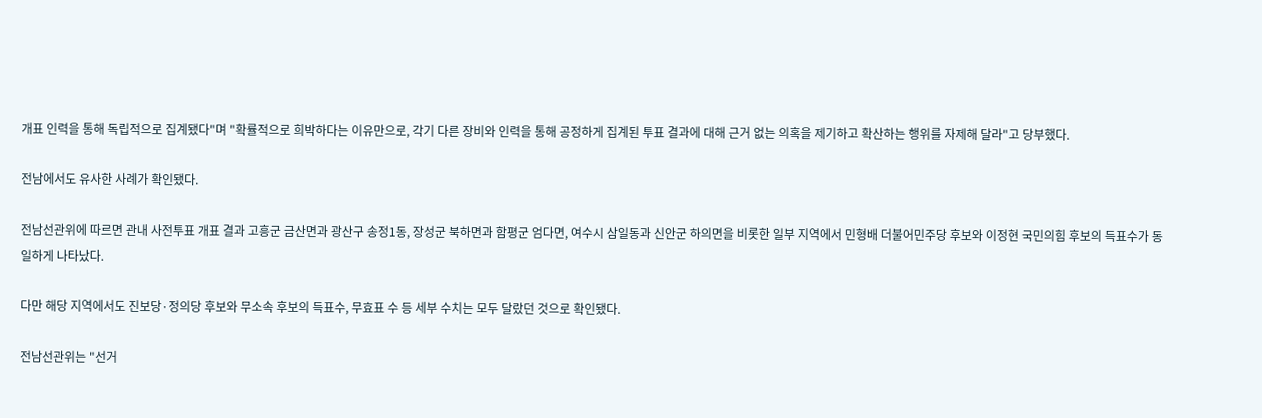개표 인력을 통해 독립적으로 집계됐다"며 "확률적으로 희박하다는 이유만으로, 각기 다른 장비와 인력을 통해 공정하게 집계된 투표 결과에 대해 근거 없는 의혹을 제기하고 확산하는 행위를 자제해 달라"고 당부했다.

전남에서도 유사한 사례가 확인됐다.

전남선관위에 따르면 관내 사전투표 개표 결과 고흥군 금산면과 광산구 송정1동, 장성군 북하면과 함평군 엄다면, 여수시 삼일동과 신안군 하의면을 비롯한 일부 지역에서 민형배 더불어민주당 후보와 이정현 국민의힘 후보의 득표수가 동일하게 나타났다.

다만 해당 지역에서도 진보당·정의당 후보와 무소속 후보의 득표수, 무효표 수 등 세부 수치는 모두 달랐던 것으로 확인됐다.

전남선관위는 "선거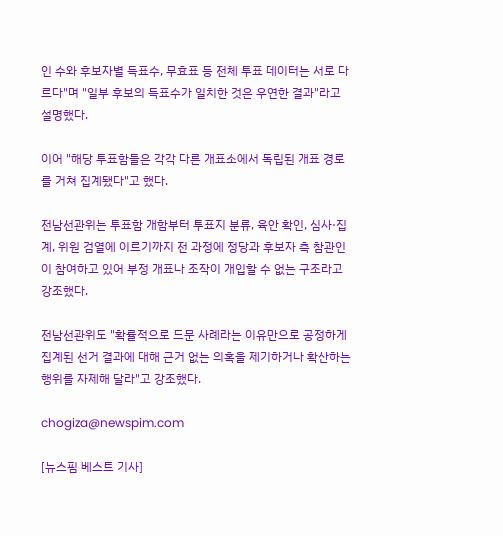인 수와 후보자별 득표수, 무효표 등 전체 투표 데이터는 서로 다르다"며 "일부 후보의 득표수가 일치한 것은 우연한 결과"라고 설명했다.

이어 "해당 투표함들은 각각 다른 개표소에서 독립된 개표 경로를 거쳐 집계됐다"고 했다.

전남선관위는 투표함 개함부터 투표지 분류, 육안 확인, 심사·집계, 위원 검열에 이르기까지 전 과정에 정당과 후보자 측 참관인이 참여하고 있어 부정 개표나 조작이 개입할 수 없는 구조라고 강조했다.

전남선관위도 "확률적으로 드문 사례라는 이유만으로 공정하게 집계된 선거 결과에 대해 근거 없는 의혹을 제기하거나 확산하는 행위를 자제해 달라"고 강조했다.

chogiza@newspim.com

[뉴스핌 베스트 기사]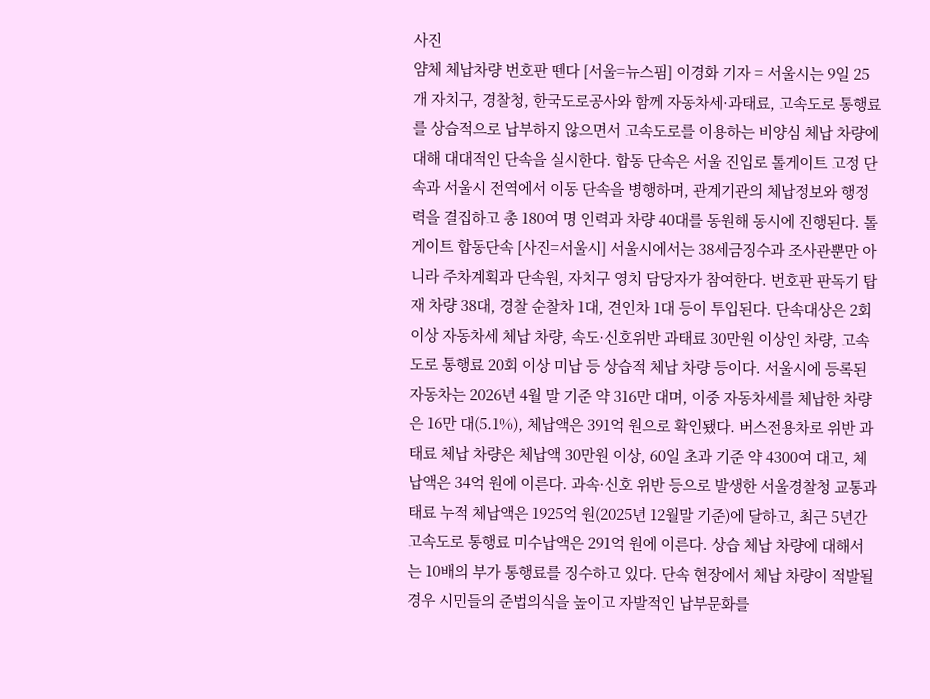사진
얌체 체납차량 번호판 뗀다 [서울=뉴스핌] 이경화 기자 = 서울시는 9일 25개 자치구, 경찰청, 한국도로공사와 함께 자동차세·과태료, 고속도로 통행료를 상습적으로 납부하지 않으면서 고속도로를 이용하는 비양심 체납 차량에 대해 대대적인 단속을 실시한다. 합동 단속은 서울 진입로 톨게이트 고정 단속과 서울시 전역에서 이동 단속을 병행하며, 관계기관의 체납정보와 행정력을 결집하고 총 180여 명 인력과 차량 40대를 동원해 동시에 진행된다. 톨게이트 합동단속 [사진=서울시] 서울시에서는 38세금징수과 조사관뿐만 아니라 주차계획과 단속원, 자치구 영치 담당자가 참여한다. 번호판 판독기 탑재 차량 38대, 경찰 순찰차 1대, 견인차 1대 등이 투입된다. 단속대상은 2회 이상 자동차세 체납 차량, 속도·신호위반 과태료 30만원 이상인 차량, 고속도로 통행료 20회 이상 미납 등 상습적 체납 차량 등이다. 서울시에 등록된 자동차는 2026년 4월 말 기준 약 316만 대며, 이중 자동차세를 체납한 차량은 16만 대(5.1%), 체납액은 391억 원으로 확인됐다. 버스전용차로 위반 과태료 체납 차량은 체납액 30만원 이상, 60일 초과 기준 약 4300여 대고, 체납액은 34억 원에 이른다. 과속·신호 위반 등으로 발생한 서울경찰청 교통과태료 누적 체납액은 1925억 원(2025년 12월말 기준)에 달하고, 최근 5년간 고속도로 통행료 미수납액은 291억 원에 이른다. 상습 체납 차량에 대해서는 10배의 부가 통행료를 징수하고 있다. 단속 현장에서 체납 차량이 적발될 경우 시민들의 준법의식을 높이고 자발적인 납부문화를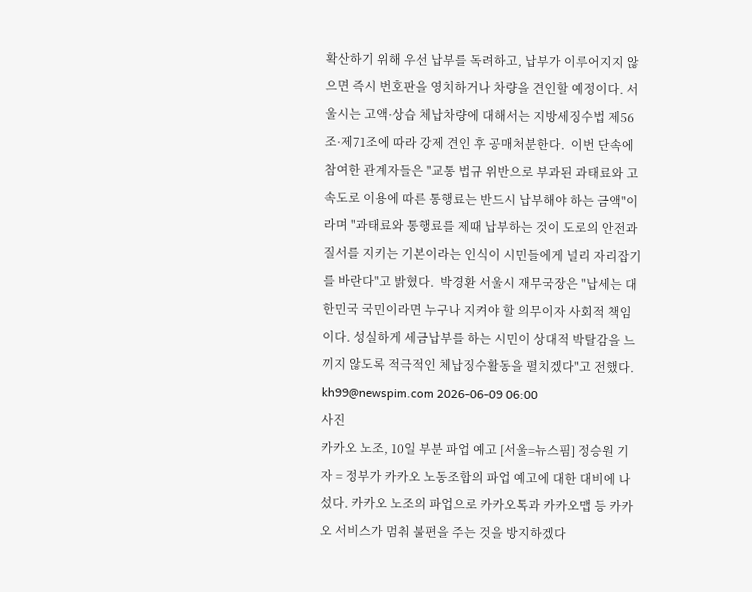확산하기 위해 우선 납부를 독려하고, 납부가 이루어지지 않으면 즉시 번호판을 영치하거나 차량을 견인할 예정이다. 서울시는 고액·상습 체납차량에 대해서는 지방세징수법 제56조·제71조에 따라 강제 견인 후 공매처분한다.  이번 단속에 참여한 관계자들은 "교통 법규 위반으로 부과된 과태료와 고속도로 이용에 따른 통행료는 반드시 납부해야 하는 금액"이라며 "과태료와 통행료를 제때 납부하는 것이 도로의 안전과 질서를 지키는 기본이라는 인식이 시민들에게 널리 자리잡기를 바란다"고 밝혔다.  박경환 서울시 재무국장은 "납세는 대한민국 국민이라면 누구나 지켜야 할 의무이자 사회적 책임이다. 성실하게 세금납부를 하는 시민이 상대적 박탈감을 느끼지 않도록 적극적인 체납징수활동을 펼치겠다"고 전했다.  kh99@newspim.com 2026-06-09 06:00
사진
카카오 노조, 10일 부분 파업 예고 [서울=뉴스핌] 정승원 기자 = 정부가 카카오 노동조합의 파업 예고에 대한 대비에 나섰다. 카카오 노조의 파업으로 카카오톡과 카카오맵 등 카카오 서비스가 멈춰 불편을 주는 것을 방지하겠다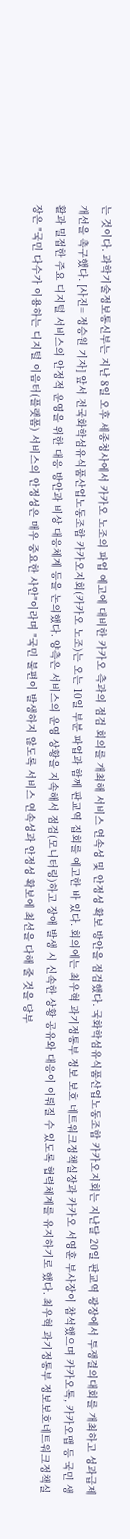는 것이다. 과학기술정보통신부는 지난 8일 오후 세종청사에서 카카오 노조의 파업 예고에 대비한 카카오 측과의 점검 회의를 개최해 서비스 연속성 및 안정성 확보 방안을 점검했다. 국화학섬유식품산업노동조합 카카오지회는 지난달 20일 판교역 광장에서 투쟁결의대회를 개최하고 성과급제 개선을 촉구했다. [사진= 정승원 기자] 앞서 전국화학섬유식품산업노동조합 카카오지회(카카오 노조)는 오는 10일 부분 파업과 함께 판교역 집회를 예고한 바 있다. 회의에는 최우혁 과기정통부 정보 보호 네트워크정책실장과 카카오 서영훈 부사장이 참석했으며 카카오톡, 카카오맵 등 국민 생활과 밀접한 주요 디지털 서비스의 안정적 운영을 위한 대응 방안과 비상 대응체계 등을 논의했다. 양측은 서비스의 운영 상황을 지속해서 점검(모니터링)하고 장애 발생 시 신속한 상황 공유와 대응이 이뤄질 수 있도록 협력체계를 유지하기로 했다. 최우혁 과기정통부 정보보호네트워크정책실장은 "국민 다수가 이용하는 디지털 이음터(플랫폼) 서비스의 안정성은 매우 중요한 사안"이라며 "국민 불편이 발생하지 않도록 서비스 연속성과 안정성 확보에 최선을 다해 줄 것을 당부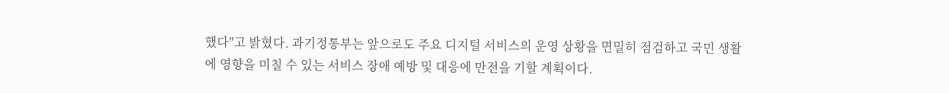했다"고 밝혔다. 과기정통부는 앞으로도 주요 디지털 서비스의 운영 상황을 면밀히 점검하고 국민 생활에 영향을 미칠 수 있는 서비스 장애 예방 및 대응에 만전을 기할 계획이다.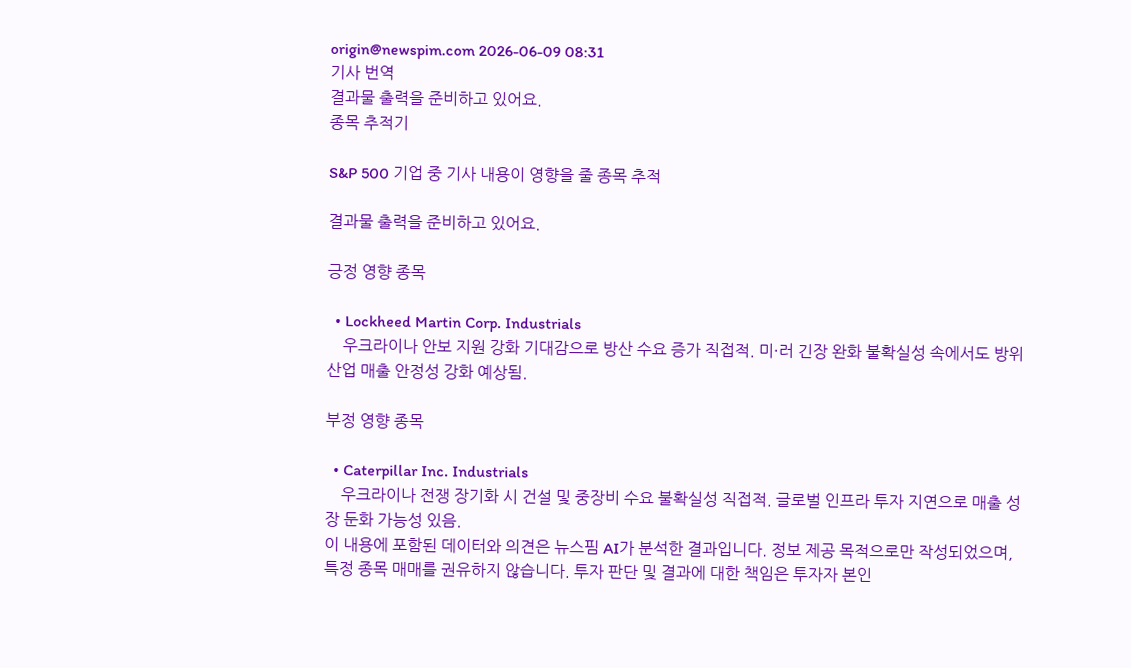origin@newspim.com 2026-06-09 08:31
기사 번역
결과물 출력을 준비하고 있어요.
종목 추적기

S&P 500 기업 중 기사 내용이 영향을 줄 종목 추적

결과물 출력을 준비하고 있어요.

긍정 영향 종목

  • Lockheed Martin Corp. Industrials
    우크라이나 안보 지원 강화 기대감으로 방산 수요 증가 직접적. 미·러 긴장 완화 불확실성 속에서도 방위산업 매출 안정성 강화 예상됨.

부정 영향 종목

  • Caterpillar Inc. Industrials
    우크라이나 전쟁 장기화 시 건설 및 중장비 수요 불확실성 직접적. 글로벌 인프라 투자 지연으로 매출 성장 둔화 가능성 있음.
이 내용에 포함된 데이터와 의견은 뉴스핌 AI가 분석한 결과입니다. 정보 제공 목적으로만 작성되었으며, 특정 종목 매매를 권유하지 않습니다. 투자 판단 및 결과에 대한 책임은 투자자 본인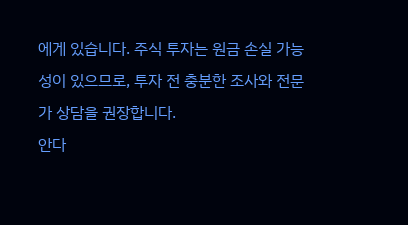에게 있습니다. 주식 투자는 원금 손실 가능성이 있으므로, 투자 전 충분한 조사와 전문가 상담을 권장합니다.
안다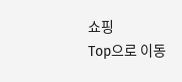쇼핑
Top으로 이동